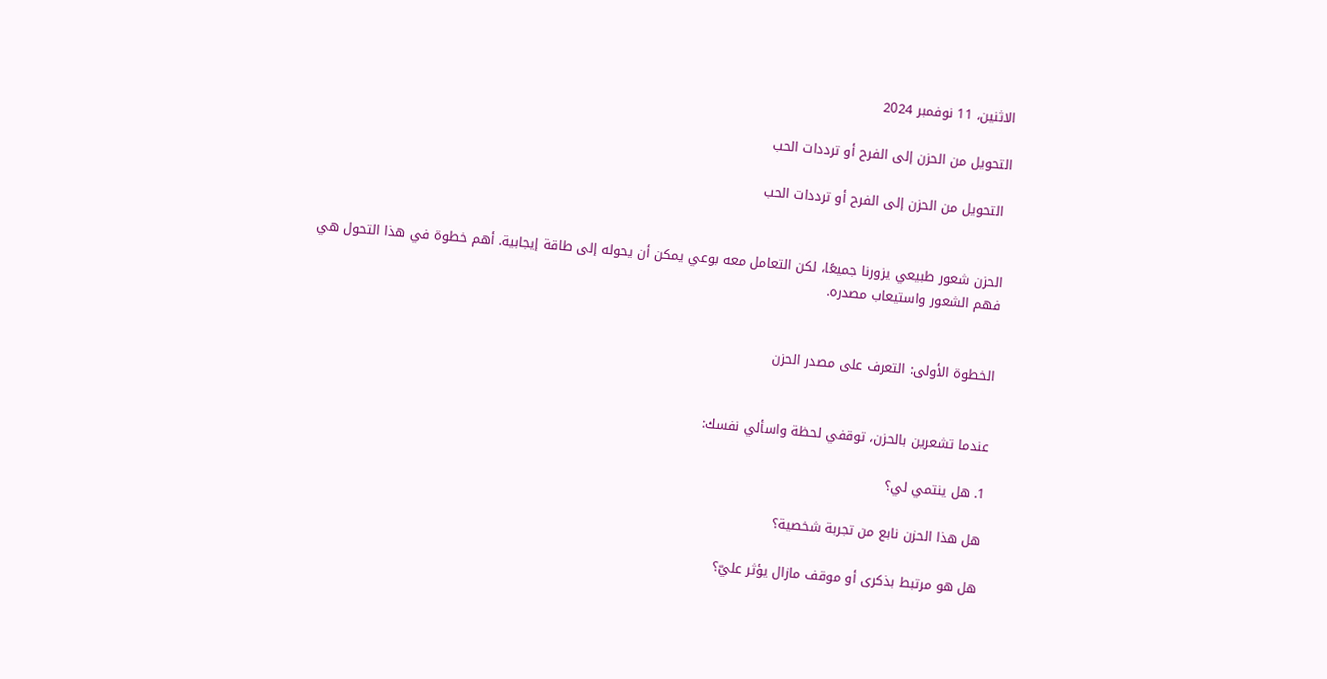الاثنين، 11 نوفمبر 2024

التحويل من الحزن إلى الفرح أو ترددات الحب

 التحويل من الحزن إلى الفرح أو ترددات الحب


الحزن شعور طبيعي يزورنا جميعًا، لكن التعامل معه بوعي يمكن أن يحوله إلى طاقة إيجابية. أهم خطوة في هذا التحول هي فهم الشعور واستيعاب مصدره.


الخطوة الأولى: التعرف على مصدر الحزن


عندما تشعرين بالحزن، توقفي لحظة واسألي نفسك:

1. هل ينتمي لي؟

هل هذا الحزن نابع من تجربة شخصية؟

هل هو مرتبط بذكرى أو موقف مازال يؤثر عليّ؟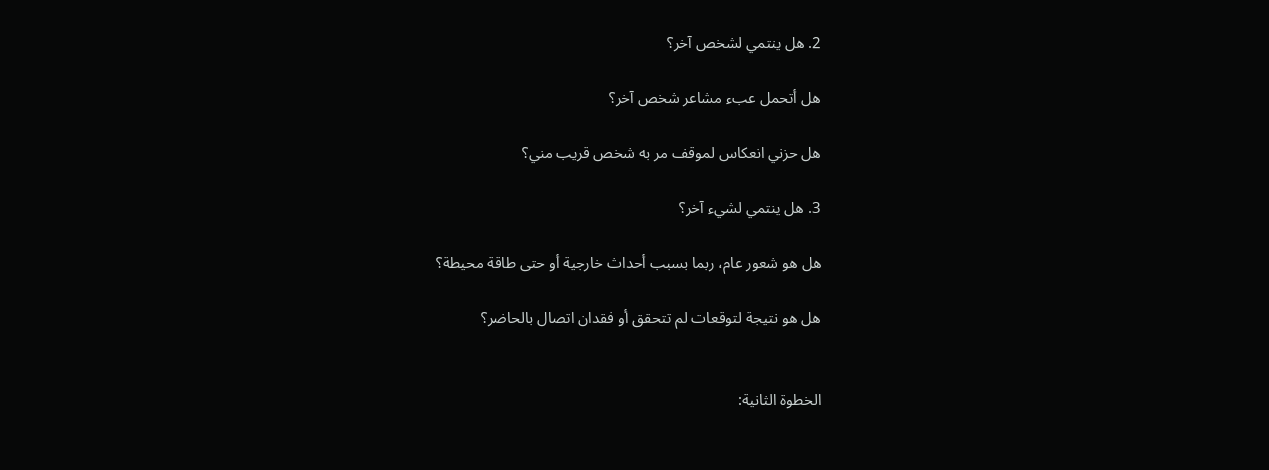2. هل ينتمي لشخص آخر؟

هل أتحمل عبء مشاعر شخص آخر؟

هل حزني انعكاس لموقف مر به شخص قريب مني؟

3. هل ينتمي لشيء آخر؟

هل هو شعور عام، ربما بسبب أحداث خارجية أو حتى طاقة محيطة؟

هل هو نتيجة لتوقعات لم تتحقق أو فقدان اتصال بالحاضر؟


الخطوة الثانية: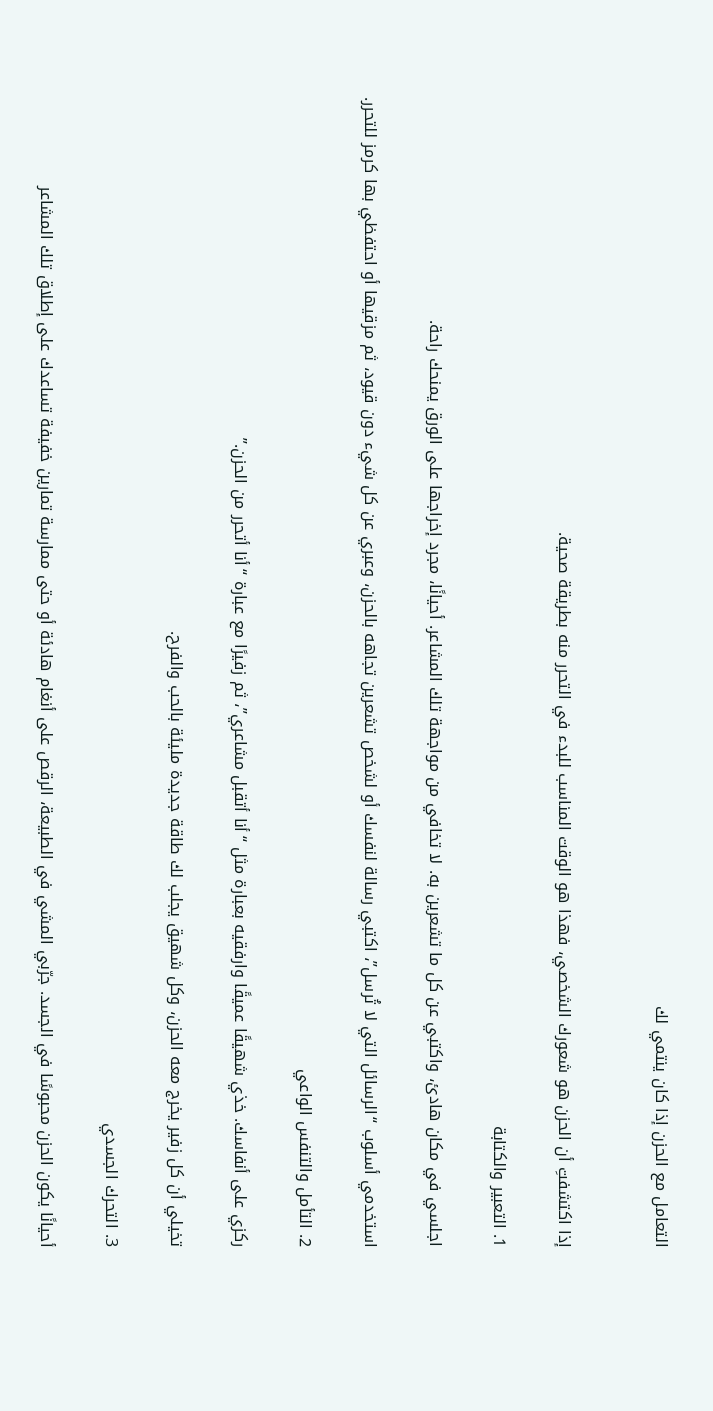التعامل مع الحزن إذا كان ينتمي لك


إذا اكتشفتِ أن الحزن هو شعورك الشخصي، فهذا هو الوقت المناسب للبدء في التحرر منه بطريقة صحية.

1. التعبير والكتابة

اجلسي في مكان هادئ، واكتبي عن كل ما تشعرين به. لا تخافي من مواجهة تلك المشاعر. أحيانًا، مجرد إخراجها على الورق يمنحك راحة.

استخدمي أسلوب “الرسائل التي لا تُرسل”، اكتبي رسالة لنفسك أو لشخص تشعرين تجاهه بالحزن، وعبري عن كل شيء دون قيود، ثم مزقيها أو احتفظي بها كرمز للتحرر.

2. التأمل والتنفس الواعي

ركزي على أنفاسك. خذي شهيقًا عميقًا وارفقيه بعبارة مثل “أنا أتقبل مشاعري”، ثم زفيرًا مع عبارة “أنا أتحرر من الحزن.”

تخيلي أن كل زفير يخرج معه الحزن، وكل شهيق يجلب لك طاقة جديدة مليئة بالحب والفرح.

3. التحرك الجسدي

أحيانًا يكون الحزن محبوسًا في الجسد. جرّبي المشي في الطبيعة، الرقص على أنغام هادئة أو حتى ممارسة تمارين خفيفة تساعدك على إطلاق تلك المشاعر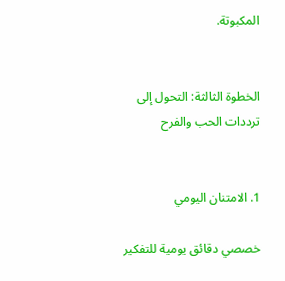المكبوتة.


الخطوة الثالثة: التحول إلى ترددات الحب والفرح


1. الامتنان اليومي

خصصي دقائق يومية للتفكير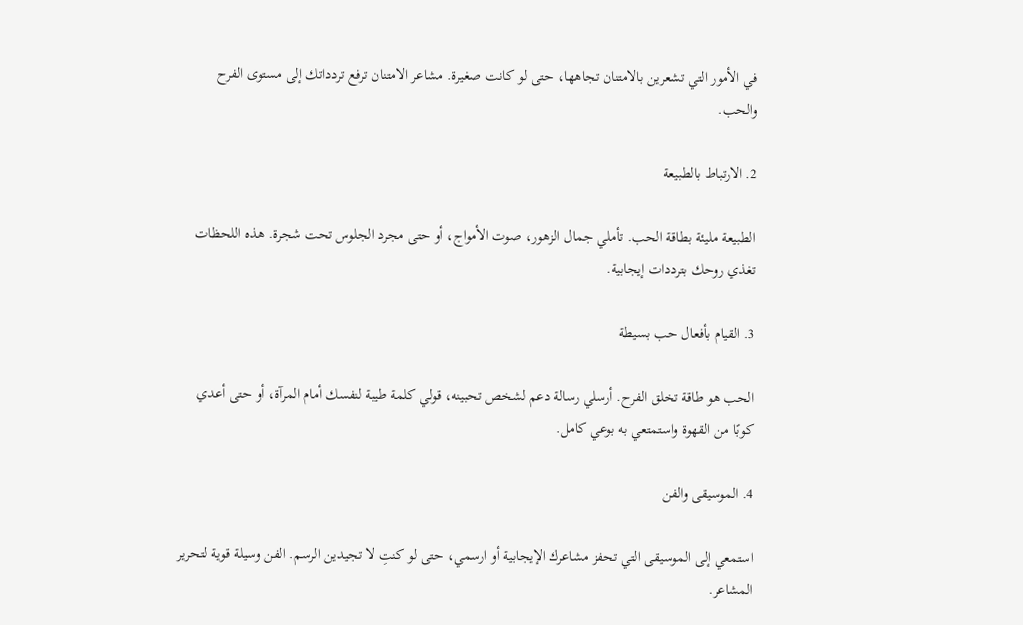في الأمور التي تشعرين بالامتنان تجاهها، حتى لو كانت صغيرة. مشاعر الامتنان ترفع تردداتك إلى مستوى الفرح والحب.

2. الارتباط بالطبيعة

الطبيعة مليئة بطاقة الحب. تأملي جمال الزهور، صوت الأمواج، أو حتى مجرد الجلوس تحت شجرة. هذه اللحظات تغذي روحك بترددات إيجابية.

3. القيام بأفعال حب بسيطة

الحب هو طاقة تخلق الفرح. أرسلي رسالة دعم لشخص تحبينه، قولي كلمة طيبة لنفسك أمام المرآة، أو حتى أعدي كوبًا من القهوة واستمتعي به بوعي كامل.

4. الموسيقى والفن

استمعي إلى الموسيقى التي تحفز مشاعرك الإيجابية أو ارسمي، حتى لو كنتِ لا تجيدين الرسم. الفن وسيلة قوية لتحرير المشاعر.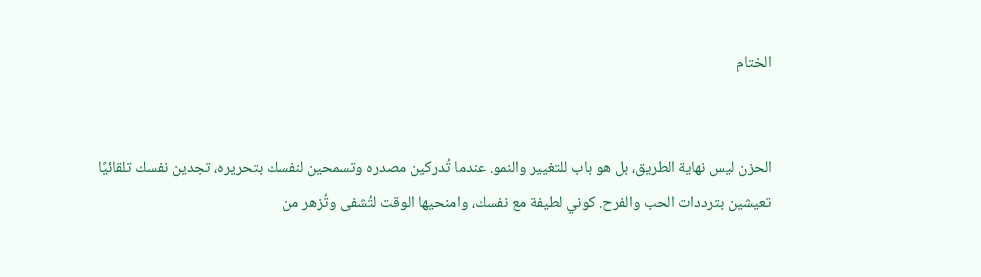الختام


الحزن ليس نهاية الطريق، بل هو باب للتغيير والنمو. عندما تُدركين مصدره وتسمحين لنفسك بتحريره، تجدين نفسك تلقائيًا تعيشين بترددات الحب والفرح. كوني لطيفة مع نفسك، وامنحيها الوقت لتُشفى وتُزهر من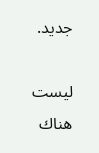جديد.

ليست هناك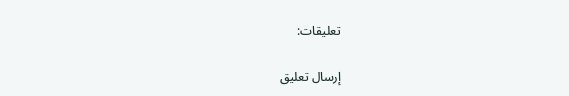تعليقات:

إرسال تعليق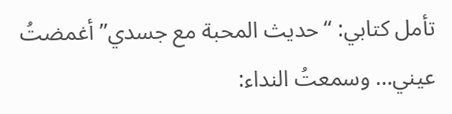تأمل كتابي: “حديث المحبة مع جسدي” أغمضتُ عيني… وسمعتُ النداء: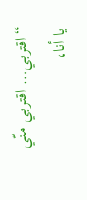“اقتربي… اقتربي منّي يا أنا،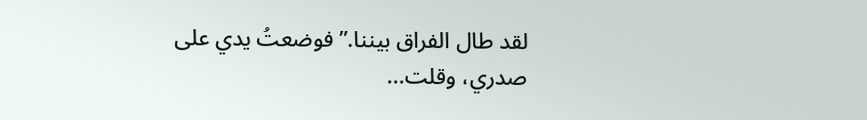لقد طال الفراق بيننا.” فوضعتُ يدي على صدري، وقلت...